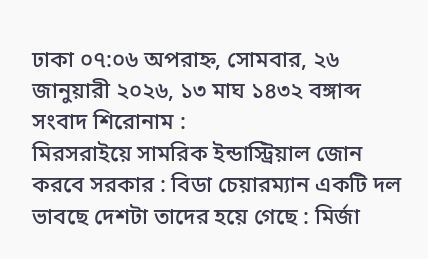ঢাকা ০৭:০৬ অপরাহ্ন, সোমবার, ২৬ জানুয়ারী ২০২৬, ১৩ মাঘ ১৪৩২ বঙ্গাব্দ
সংবাদ শিরোনাম :
মিরসরাইয়ে সামরিক ইন্ডাস্ট্রিয়াল জোন করবে সরকার : বিডা চেয়ারম্যান একটি দল ভাবছে দেশটা তাদের হয়ে গেছে : মির্জা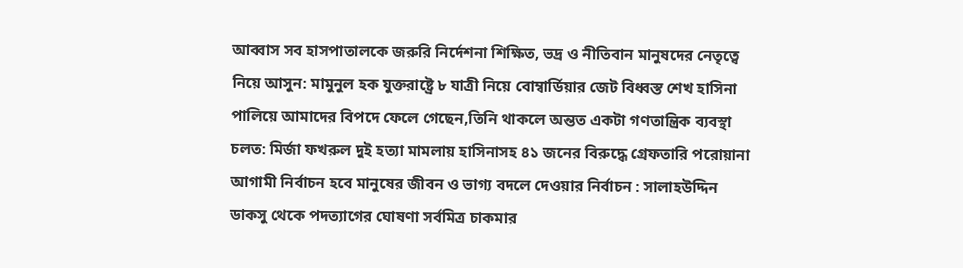আব্বাস সব হাসপাতালকে জরুরি নির্দেশনা শিক্ষিত, ভদ্র ও নীতিবান মানুষদের নেতৃত্বে নিয়ে আসুন: মামুনুল হক যুক্তরাষ্ট্রে ৮ যাত্রী নিয়ে বোম্বার্ডিয়ার জেট বিধ্বস্ত শেখ হাসিনা পালিয়ে আমাদের বিপদে ফেলে গেছেন,তিনি থাকলে অন্তত একটা গণতান্ত্রিক ব্যবস্থা চলত: মির্জা ফখরুল দুই হত্যা মামলায় হাসিনাসহ ৪১ জনের বিরুদ্ধে গ্রেফতারি পরোয়ানা আগামী নির্বাচন হবে মানুষের জীবন ও ভাগ্য বদলে দেওয়ার নির্বাচন : সালাহউদ্দিন ডাকসু থেকে পদত্যাগের ঘোষণা সর্বমিত্র চাকমার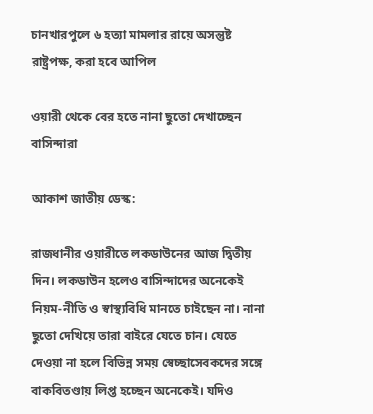চানখারপুলে ৬ হত্যা মামলার রায়ে অসন্তুষ্ট রাষ্ট্রপক্ষ, করা হবে আপিল

ওয়ারী থেকে বের হতে নানা ছুতো দেখাচ্ছেন বাসিন্দারা

আকাশ জাতীয় ডেস্ক:

রাজধানীর ওয়ারীতে লকডাউনের আজ দ্বিতীয় দিন। লকডাউন হলেও বাসিন্দাদের অনেকেই নিয়ম-নীতি ও স্বাস্থ্যবিধি মানতে চাইছেন না। নানা ছুতো দেখিয়ে তারা বাইরে যেতে চান। যেতে দেওয়া না হলে বিভিন্ন সময় স্বেচ্ছাসেবকদের সঙ্গে বাকবিতণ্ডায় লিপ্ত হচ্ছেন অনেকেই। যদিও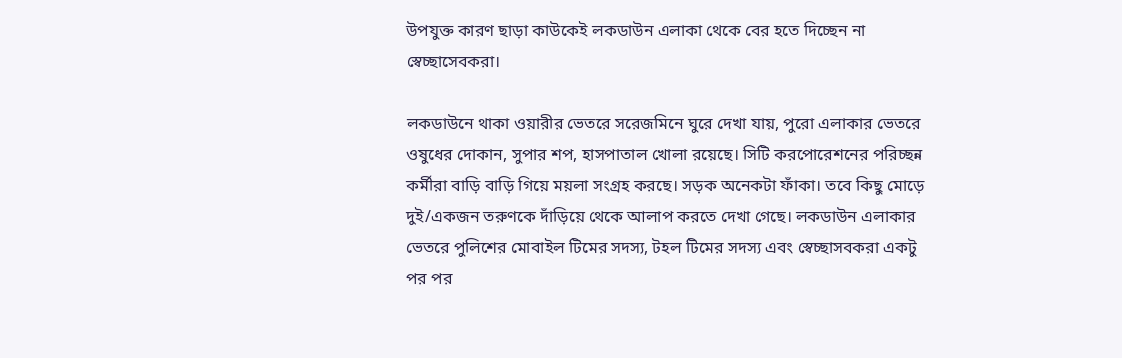উপযুক্ত কারণ ছাড়া কাউকেই লকডাউন এলাকা থেকে বের হতে দিচ্ছেন না স্বেচ্ছাসেবকরা।

লকডাউনে থাকা ওয়ারীর ভেতরে সরেজমিনে ঘুরে দেখা যায়, পুরো এলাকার ভেতরে ওষুধের দোকান, সুপার শপ, হাসপাতাল খোলা রয়েছে। সিটি করপোরেশনের পরিচ্ছন্ন কর্মীরা বাড়ি বাড়ি গিয়ে ময়লা সংগ্রহ করছে। সড়ক অনেকটা ফাঁকা। তবে কিছু মোড়ে দুই/একজন তরুণকে দাঁড়িয়ে থেকে আলাপ করতে দেখা গেছে। লকডাউন এলাকার ভেতরে পুলিশের মোবাইল টিমের সদস্য, টহল টিমের সদস্য এবং স্বেচ্ছাসবকরা একটু পর পর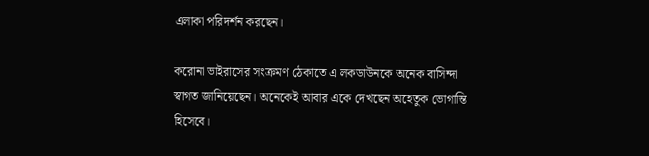এলাকা পরিদর্শন করছেন।

করোনা ভাইরাসের সংক্রমণ ঠেকাতে এ লকডাউনকে অনেক বাসিন্দা স্বাগত জানিয়েছেন। অনেকেই আবার একে দেখছেন অহেতুক ভোগান্তি হিসেবে।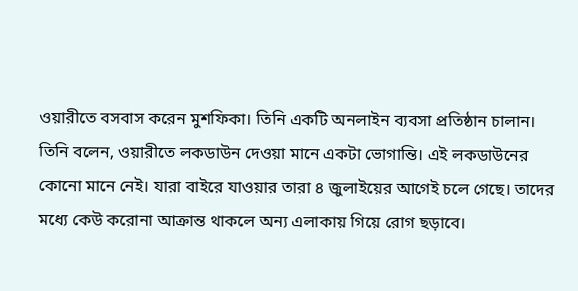ওয়ারীতে বসবাস করেন মুশফিকা। তিনি একটি অনলাইন ব্যবসা প্রতিষ্ঠান চালান। তিনি বলেন, ওয়ারীতে লকডাউন দেওয়া মানে একটা ভোগান্তি। এই লকডাউনের কোনো মানে নেই। যারা বাইরে যাওয়ার তারা ৪ জুলাইয়ের আগেই চলে গেছে। তাদের মধ্যে কেউ করোনা আক্রান্ত থাকলে অন্য এলাকায় গিয়ে রোগ ছড়াবে।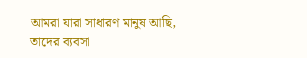আমরা যারা সাধারণ মানুষ আছি, তাদের ব্যবসা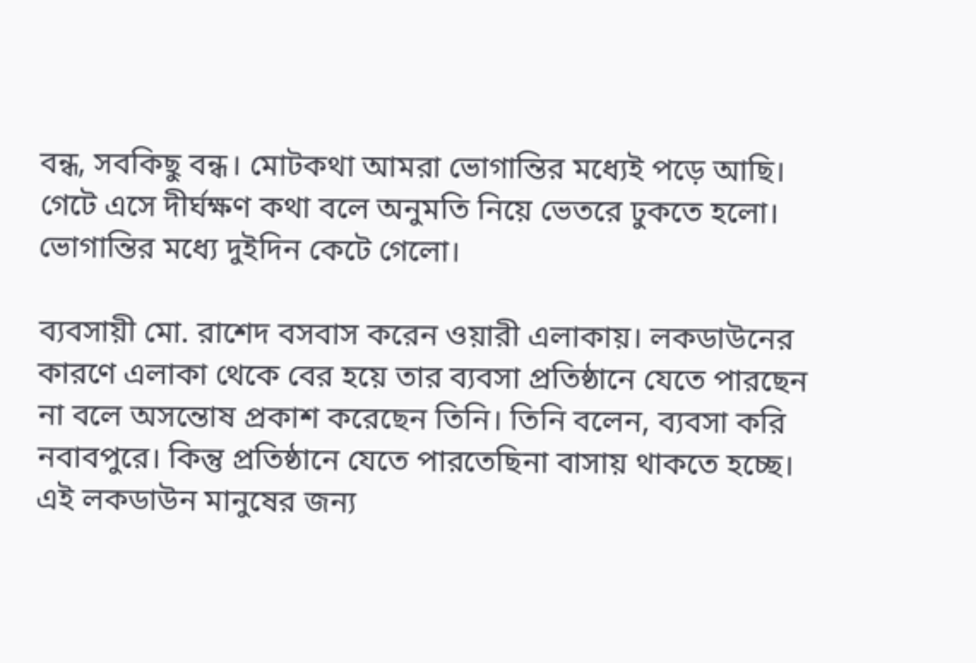বন্ধ, সবকিছু বন্ধ। মোটকথা আমরা ভোগান্তির মধ্যেই পড়ে আছি। গেটে এসে দীর্ঘক্ষণ কথা বলে অনুমতি নিয়ে ভেতরে ঢুকতে হলো। ভোগান্তির মধ্যে দুইদিন কেটে গেলো।

ব্যবসায়ী মো. রাশেদ বসবাস করেন ওয়ারী এলাকায়। লকডাউনের কারণে এলাকা থেকে বের হয়ে তার ব্যবসা প্রতিষ্ঠানে যেতে পারছেন না বলে অসন্তোষ প্রকাশ করেছেন তিনি। তিনি বলেন, ব্যবসা করি নবাবপুরে। কিন্তু প্রতিষ্ঠানে যেতে পারতেছিনা বাসায় থাকতে হচ্ছে। এই লকডাউন মানুষের জন্য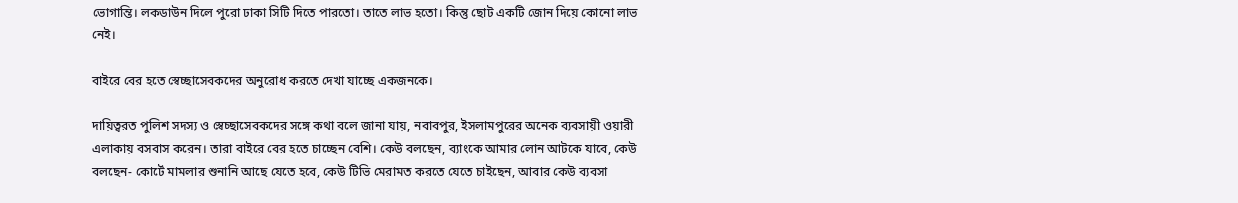ভোগান্তি। লকডাউন দিলে পুরো ঢাকা সিটি দিতে পারতো। তাতে লাভ হতো। কিন্তু ছোট একটি জোন দিয়ে কোনো লাভ নেই।

বাইরে বের হতে স্বেচ্ছাসেবকদের অনুরোধ করতে দেখা যাচ্ছে একজনকে।

দায়িত্বরত পুলিশ সদস্য ও স্বেচ্ছাসেবকদের সঙ্গে কথা বলে জানা যায়, নবাবপুর, ইসলামপুরের অনেক ব্যবসায়ী ওয়ারী এলাকায় বসবাস করেন। তারা বাইরে বের হতে চাচ্ছেন বেশি। কেউ বলছেন, ব্যাংকে আমার লোন আটকে যাবে, কেউ বলছেন- কোর্টে মামলার শুনানি আছে যেতে হবে, কেউ টিভি মেরামত করতে যেতে চাইছেন, আবার কেউ ব্যবসা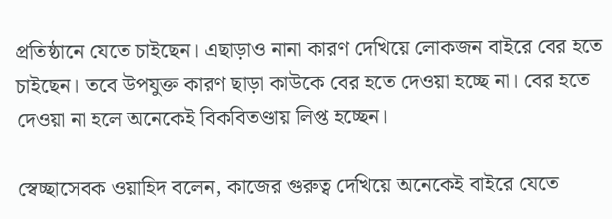প্রতিষ্ঠানে যেতে চাইছেন। এছাড়াও নানা কারণ দেখিয়ে লোকজন বাইরে বের হতে চাইছেন। তবে উপযুক্ত কারণ ছাড়া কাউকে বের হতে দেওয়া হচ্ছে না। বের হতে দেওয়া না হলে অনেকেই বিকবিতণ্ডায় লিপ্ত হচ্ছেন।

স্বেচ্ছাসেবক ওয়াহিদ বলেন, কাজের গুরুত্ব দেখিয়ে অনেকেই বাইরে যেতে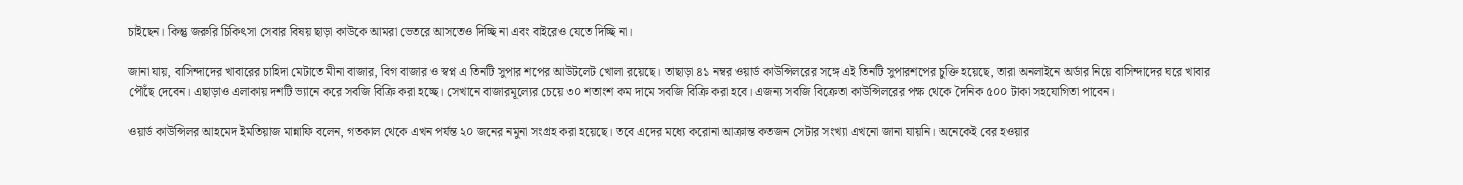চাইছেন। কিন্তু জরুরি চিকিৎসা সেবার বিষয় ছাড়া কাউকে আমরা ভেতরে আসতেও দিচ্ছি না এবং বাইরেও যেতে দিচ্ছি না।

জানা যায়, বাসিন্দাদের খাবারের চাহিদা মেটাতে মীনা বাজার, বিগ বাজার ও স্বপ্ন এ তিনটি সুপার শপের আউটলেট খোলা রয়েছে। তাছাড়া ৪১ নম্বর ওয়ার্ড কাউন্সিলরের সঙ্গে এই তিনটি সুপারশপের চুক্তি হয়েছে, তারা অনলাইনে অর্ডার নিয়ে বাসিন্দাদের ঘরে খাবার পৌঁছে দেবেন। এছাড়াও এলাকায় দশটি ভ্যানে করে সবজি বিক্রি করা হচ্ছে। সেখানে বাজারমূল্যের চেয়ে ৩০ শতাংশ কম দামে সবজি বিক্রি করা হবে। এজন্য সবজি বিক্রেতা কাউন্সিলরের পক্ষ থেকে দৈনিক ৫০০ টাকা সহযোগিতা পাবেন।

ওয়ার্ড কাউন্সিলর আহমেদ ইমতিয়াজ মান্নাফি বলেন, গতকাল থেকে এখন পর্যন্ত ২০ জনের নমুনা সংগ্রহ করা হয়েছে। তবে এদের মধ্যে করোনা আক্রান্ত কতজন সেটার সংখ্যা এখনো জানা যায়নি। অনেকেই বের হওয়ার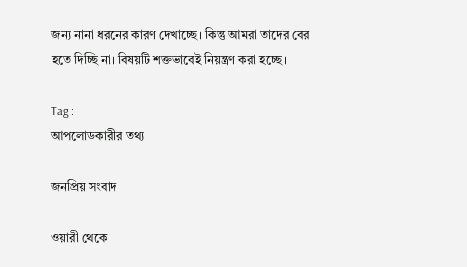জন্য নানা ধরনের কারণ দেখাচ্ছে। কিন্তু আমরা তাদের বের হতে দিচ্ছি না। বিষয়টি শক্তভাবেই নিয়ন্ত্রণ করা হচ্ছে।

Tag :
আপলোডকারীর তথ্য

জনপ্রিয় সংবাদ

ওয়ারী থেকে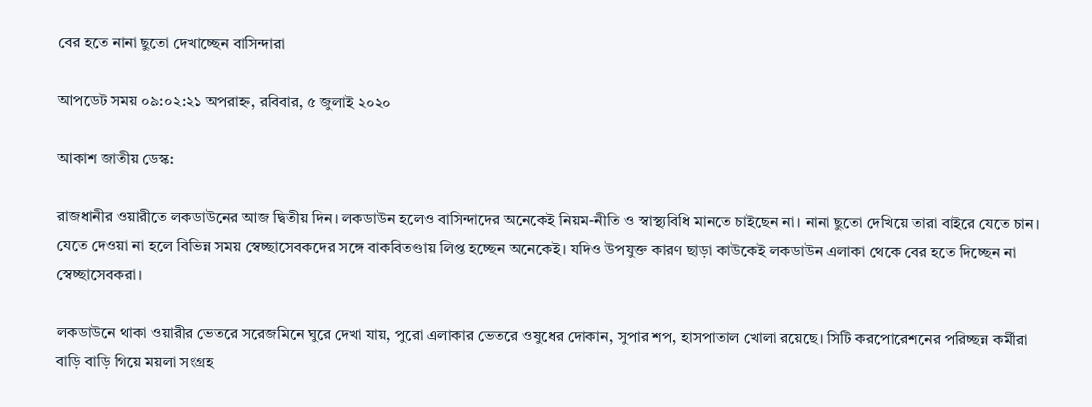বের হতে নানা ছুতো দেখাচ্ছেন বাসিন্দারা

আপডেট সময় ০৯:০২:২১ অপরাহ্ন, রবিবার, ৫ জুলাই ২০২০

আকাশ জাতীয় ডেস্ক:

রাজধানীর ওয়ারীতে লকডাউনের আজ দ্বিতীয় দিন। লকডাউন হলেও বাসিন্দাদের অনেকেই নিয়ম-নীতি ও স্বাস্থ্যবিধি মানতে চাইছেন না। নানা ছুতো দেখিয়ে তারা বাইরে যেতে চান। যেতে দেওয়া না হলে বিভিন্ন সময় স্বেচ্ছাসেবকদের সঙ্গে বাকবিতণ্ডায় লিপ্ত হচ্ছেন অনেকেই। যদিও উপযুক্ত কারণ ছাড়া কাউকেই লকডাউন এলাকা থেকে বের হতে দিচ্ছেন না স্বেচ্ছাসেবকরা।

লকডাউনে থাকা ওয়ারীর ভেতরে সরেজমিনে ঘুরে দেখা যায়, পুরো এলাকার ভেতরে ওষুধের দোকান, সুপার শপ, হাসপাতাল খোলা রয়েছে। সিটি করপোরেশনের পরিচ্ছন্ন কর্মীরা বাড়ি বাড়ি গিয়ে ময়লা সংগ্রহ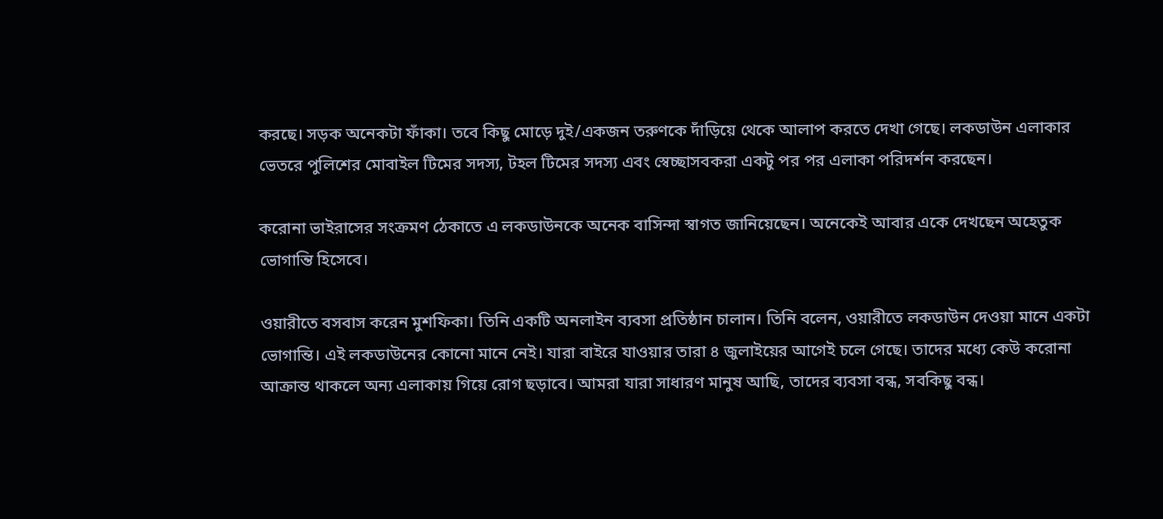করছে। সড়ক অনেকটা ফাঁকা। তবে কিছু মোড়ে দুই/একজন তরুণকে দাঁড়িয়ে থেকে আলাপ করতে দেখা গেছে। লকডাউন এলাকার ভেতরে পুলিশের মোবাইল টিমের সদস্য, টহল টিমের সদস্য এবং স্বেচ্ছাসবকরা একটু পর পর এলাকা পরিদর্শন করছেন।

করোনা ভাইরাসের সংক্রমণ ঠেকাতে এ লকডাউনকে অনেক বাসিন্দা স্বাগত জানিয়েছেন। অনেকেই আবার একে দেখছেন অহেতুক ভোগান্তি হিসেবে।

ওয়ারীতে বসবাস করেন মুশফিকা। তিনি একটি অনলাইন ব্যবসা প্রতিষ্ঠান চালান। তিনি বলেন, ওয়ারীতে লকডাউন দেওয়া মানে একটা ভোগান্তি। এই লকডাউনের কোনো মানে নেই। যারা বাইরে যাওয়ার তারা ৪ জুলাইয়ের আগেই চলে গেছে। তাদের মধ্যে কেউ করোনা আক্রান্ত থাকলে অন্য এলাকায় গিয়ে রোগ ছড়াবে। আমরা যারা সাধারণ মানুষ আছি, তাদের ব্যবসা বন্ধ, সবকিছু বন্ধ।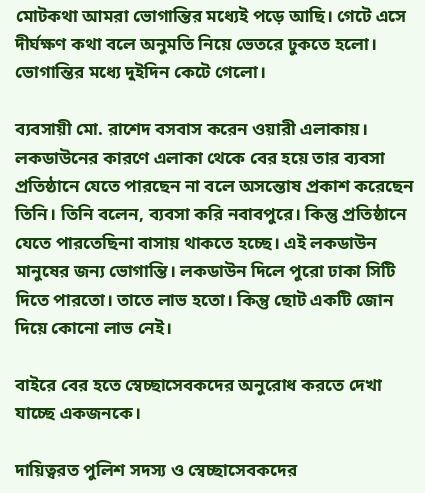মোটকথা আমরা ভোগান্তির মধ্যেই পড়ে আছি। গেটে এসে দীর্ঘক্ষণ কথা বলে অনুমতি নিয়ে ভেতরে ঢুকতে হলো। ভোগান্তির মধ্যে দুইদিন কেটে গেলো।

ব্যবসায়ী মো. রাশেদ বসবাস করেন ওয়ারী এলাকায়। লকডাউনের কারণে এলাকা থেকে বের হয়ে তার ব্যবসা প্রতিষ্ঠানে যেতে পারছেন না বলে অসন্তোষ প্রকাশ করেছেন তিনি। তিনি বলেন, ব্যবসা করি নবাবপুরে। কিন্তু প্রতিষ্ঠানে যেতে পারতেছিনা বাসায় থাকতে হচ্ছে। এই লকডাউন মানুষের জন্য ভোগান্তি। লকডাউন দিলে পুরো ঢাকা সিটি দিতে পারতো। তাতে লাভ হতো। কিন্তু ছোট একটি জোন দিয়ে কোনো লাভ নেই।

বাইরে বের হতে স্বেচ্ছাসেবকদের অনুরোধ করতে দেখা যাচ্ছে একজনকে।

দায়িত্বরত পুলিশ সদস্য ও স্বেচ্ছাসেবকদের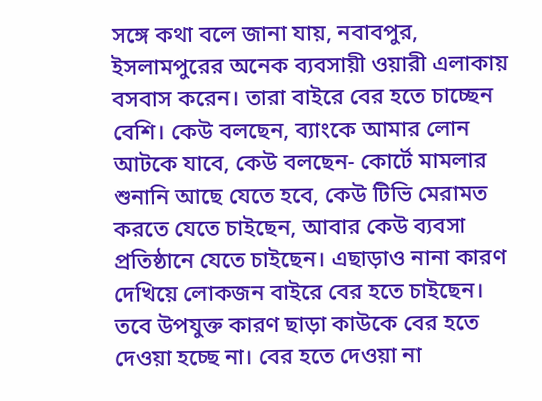সঙ্গে কথা বলে জানা যায়, নবাবপুর, ইসলামপুরের অনেক ব্যবসায়ী ওয়ারী এলাকায় বসবাস করেন। তারা বাইরে বের হতে চাচ্ছেন বেশি। কেউ বলছেন, ব্যাংকে আমার লোন আটকে যাবে, কেউ বলছেন- কোর্টে মামলার শুনানি আছে যেতে হবে, কেউ টিভি মেরামত করতে যেতে চাইছেন, আবার কেউ ব্যবসা প্রতিষ্ঠানে যেতে চাইছেন। এছাড়াও নানা কারণ দেখিয়ে লোকজন বাইরে বের হতে চাইছেন। তবে উপযুক্ত কারণ ছাড়া কাউকে বের হতে দেওয়া হচ্ছে না। বের হতে দেওয়া না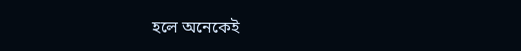হলে অনেকেই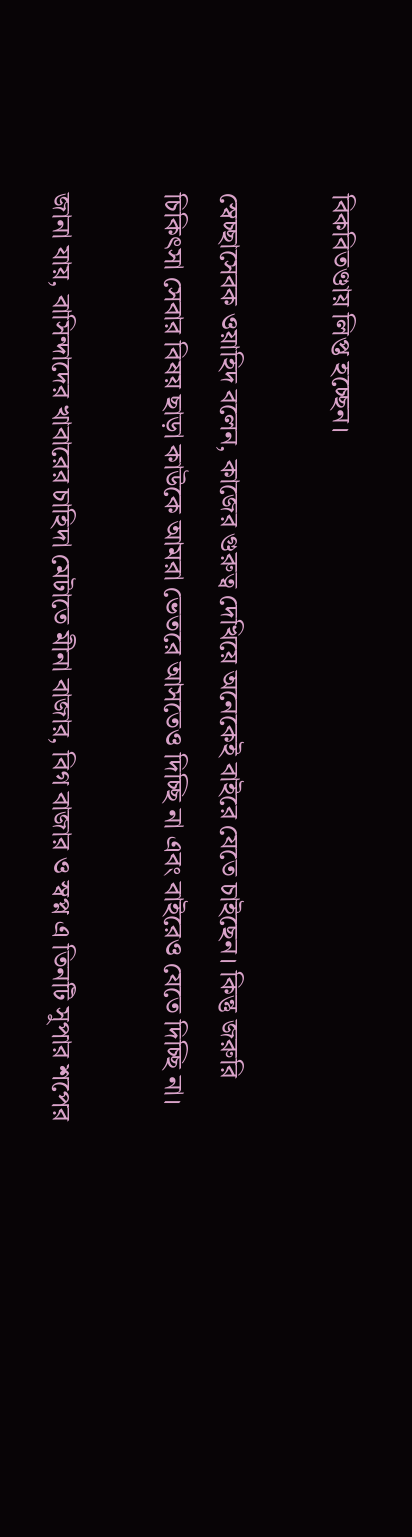বিকবিতণ্ডায় লিপ্ত হচ্ছেন।

স্বেচ্ছাসেবক ওয়াহিদ বলেন, কাজের গুরুত্ব দেখিয়ে অনেকেই বাইরে যেতে চাইছেন। কিন্তু জরুরি চিকিৎসা সেবার বিষয় ছাড়া কাউকে আমরা ভেতরে আসতেও দিচ্ছি না এবং বাইরেও যেতে দিচ্ছি না।

জানা যায়, বাসিন্দাদের খাবারের চাহিদা মেটাতে মীনা বাজার, বিগ বাজার ও স্বপ্ন এ তিনটি সুপার শপের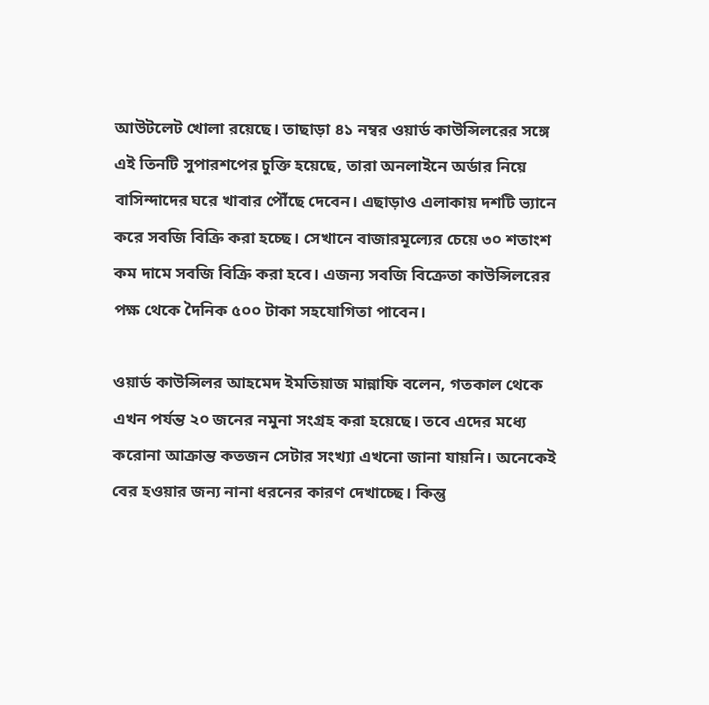আউটলেট খোলা রয়েছে। তাছাড়া ৪১ নম্বর ওয়ার্ড কাউন্সিলরের সঙ্গে এই তিনটি সুপারশপের চুক্তি হয়েছে, তারা অনলাইনে অর্ডার নিয়ে বাসিন্দাদের ঘরে খাবার পৌঁছে দেবেন। এছাড়াও এলাকায় দশটি ভ্যানে করে সবজি বিক্রি করা হচ্ছে। সেখানে বাজারমূল্যের চেয়ে ৩০ শতাংশ কম দামে সবজি বিক্রি করা হবে। এজন্য সবজি বিক্রেতা কাউন্সিলরের পক্ষ থেকে দৈনিক ৫০০ টাকা সহযোগিতা পাবেন।

ওয়ার্ড কাউন্সিলর আহমেদ ইমতিয়াজ মান্নাফি বলেন, গতকাল থেকে এখন পর্যন্ত ২০ জনের নমুনা সংগ্রহ করা হয়েছে। তবে এদের মধ্যে করোনা আক্রান্ত কতজন সেটার সংখ্যা এখনো জানা যায়নি। অনেকেই বের হওয়ার জন্য নানা ধরনের কারণ দেখাচ্ছে। কিন্তু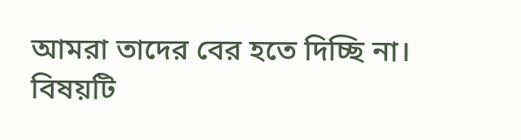আমরা তাদের বের হতে দিচ্ছি না। বিষয়টি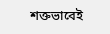শক্তভাবেই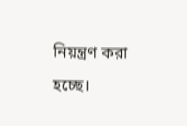নিয়ন্ত্রণ করা হচ্ছে।